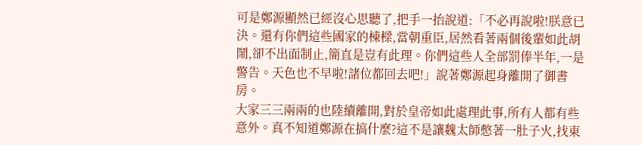可是鄭源顯然已經沒心思聽了,把手一抬說道:「不必再說啦!朕意已決。還有你們這些國家的棟樑,當朝重臣,居然看著兩個後輩如此胡鬧,卻不出面制止,簡直是豈有此理。你們這些人全部罰俸半年,一是警告。天色也不早啦!諸位都回去吧!」說著鄭源起身離開了御書房。
大家三三兩兩的也陸續離開,對於皇帝如此處理此事,所有人都有些意外。真不知道鄭源在搞什麼?這不是讓魏太師憋著一肚子火,找東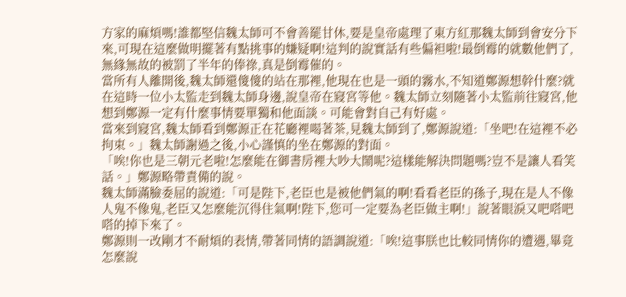方家的麻煩嗎!誰都堅信魏太師可不會善罷甘休,要是皇帝處理了東方紅那魏太師到會安分下來,可現在這麼做明擺著有點挑事的嫌疑啊!這判的說實話有些偏袒啦!最倒霉的就數他們了,無緣無故的被罰了半年的俸祿,真是倒霉催的。
當所有人離開後,魏太師還傻傻的站在那裡,他現在也是一頭的霧水,不知道鄭源想幹什麼?就在這時一位小太監走到魏太師身邊,說皇帝在寢宮等他。魏太師立刻隨著小太監前往寢宮,他想到鄭源一定有什麼事情要單獨和他面談。可能會對自己有好處。
當來到寢宮,魏太師看到鄭源正在花廳裡喝著茶,見魏太師到了,鄭源說道:「坐吧!在這裡不必拘束。」魏太師謝過之後,小心謹慎的坐在鄭源的對面。
「唉!你也是三朝元老啦!怎麼能在御書房裡大吵大鬧呢?這樣能解決問題嗎?豈不是讓人看笑話。」鄭源略帶責備的說。
魏太師滿臉委屈的說道:「可是陛下,老臣也是被他們氣的啊!看看老臣的孫子,現在是人不像人鬼不像鬼,老臣又怎麼能沉得住氣啊!陛下,您可一定要為老臣做主啊!」說著眼淚又吧嗒吧嗒的掉下來了。
鄭源則一改剛才不耐煩的表情,帶著同情的語調說道:「唉!這事朕也比較同情你的遭遇,畢竟怎麼說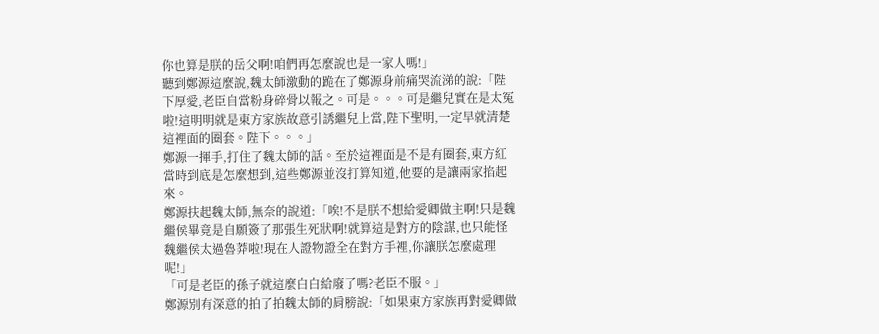你也算是朕的岳父啊!咱們再怎麼說也是一家人嗎!」
聽到鄭源這麼說,魏太師激動的跪在了鄭源身前痛哭流涕的說:「陛下厚愛,老臣自當粉身碎骨以報之。可是。。。可是繼兒實在是太冤啦!這明明就是東方家族故意引誘繼兒上當,陛下聖明,一定早就清楚這裡面的圈套。陛下。。。」
鄭源一揮手,打住了魏太師的話。至於這裡面是不是有圈套,東方紅當時到底是怎麼想到,這些鄭源並沒打算知道,他要的是讓兩家掐起來。
鄭源扶起魏太師,無奈的說道:「唉!不是朕不想給愛卿做主啊!只是魏繼侯畢竟是自願簽了那張生死狀啊!就算這是對方的陰謀,也只能怪魏繼侯太過魯莽啦!現在人證物證全在對方手裡,你讓朕怎麼處理呢!」
「可是老臣的孫子就這麼白白給廢了嗎?老臣不服。」
鄭源別有深意的拍了拍魏太師的肩膀說:「如果東方家族再對愛卿做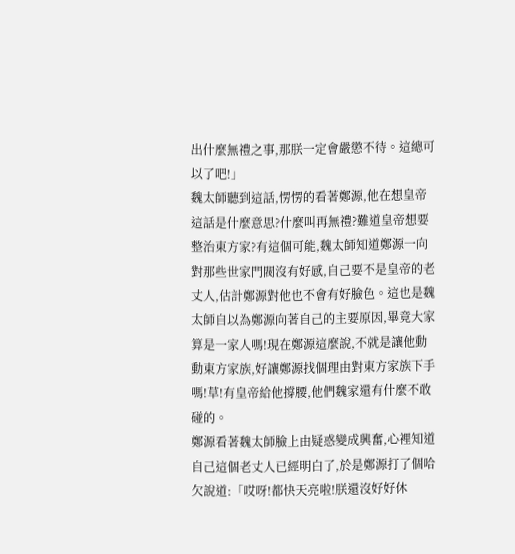出什麼無禮之事,那朕一定會嚴懲不待。這總可以了吧!」
魏太師聽到這話,愣愣的看著鄭源,他在想皇帝這話是什麼意思?什麼叫再無禮?難道皇帝想要整治東方家?有這個可能,魏太師知道鄭源一向對那些世家門閥沒有好感,自己要不是皇帝的老丈人,估計鄭源對他也不會有好臉色。這也是魏太師自以為鄭源向著自己的主要原因,畢竟大家算是一家人嗎!現在鄭源這麼說,不就是讓他動動東方家族,好讓鄭源找個理由對東方家族下手嗎!草!有皇帝給他撐腰,他們魏家還有什麼不敢碰的。
鄭源看著魏太師臉上由疑惑變成興奮,心裡知道自己這個老丈人已經明白了,於是鄭源打了個哈欠說道:「哎呀!都快天亮啦!朕還沒好好休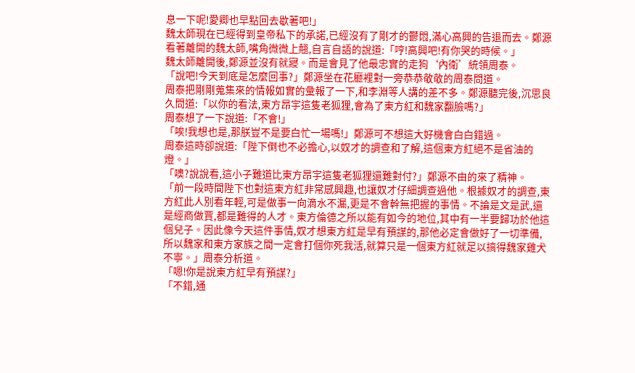息一下呢!愛卿也早點回去歇著吧!」
魏太師現在已經得到皇帝私下的承諾,已經沒有了剛才的鬱悶,滿心高興的告退而去。鄭源看著離開的魏太師,嘴角微微上翹,自言自語的說道:「哼!高興吧!有你哭的時候。」
魏太師離開後,鄭源並沒有就寢。而是會見了他最忠實的走狗‘內衛’統領周泰。
「說吧!今天到底是怎麼回事?」鄭源坐在花廳裡對一旁恭恭敬敬的周泰問道。
周泰把剛剛蒐集來的情報如實的彙報了一下,和李淵等人講的差不多。鄭源聽完後,沉思良久問道:「以你的看法,東方昂宇這隻老狐狸,會為了東方紅和魏家翻臉嗎?」
周泰想了一下說道:「不會!」
「唉!我想也是,那朕豈不是要白忙一場嗎!」鄭源可不想這大好機會白白錯過。
周泰這時卻說道:「陛下倒也不必擔心,以奴才的調查和了解,這個東方紅絕不是省油的燈。」
「噢?說說看,這小子難道比東方昂宇這隻老狐狸還難對付?」鄭源不由的來了精神。
「前一段時間陛下也對這東方紅非常感興趣,也讓奴才仔細調查過他。根據奴才的調查,東方紅此人別看年輕,可是做事一向滴水不漏,更是不會幹無把握的事情。不論是文是武,還是經商做賈,都是難得的人才。東方倫德之所以能有如今的地位,其中有一半要歸功於他這個兒子。因此像今天這件事情,奴才想東方紅是早有預謀的,那他必定會做好了一切準備,所以魏家和東方家族之間一定會打個你死我活,就算只是一個東方紅就足以搞得魏家雞犬不寧。」周泰分析道。
「嗯!你是說東方紅早有預謀?」
「不錯,通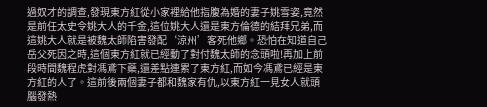過奴才的調查,發現東方紅從小家裡給他指腹為婚的妻子姚雪姿,竟然是前任太史令姚大人的千金,這位姚大人還是東方倫德的結拜兄弟,而這姚大人就是被魏太師陷害發配‘涼州’客死他鄉。恐怕在知道自己岳父死因之時,這個東方紅就已經動了對付魏太師的念頭啦!再加上前段時間魏程虎對馮鳶下藥,還差點連累了東方紅,而如今馮鳶已經是東方紅的人了。這前後兩個妻子都和魏家有仇,以東方紅一見女人就頭腦發熱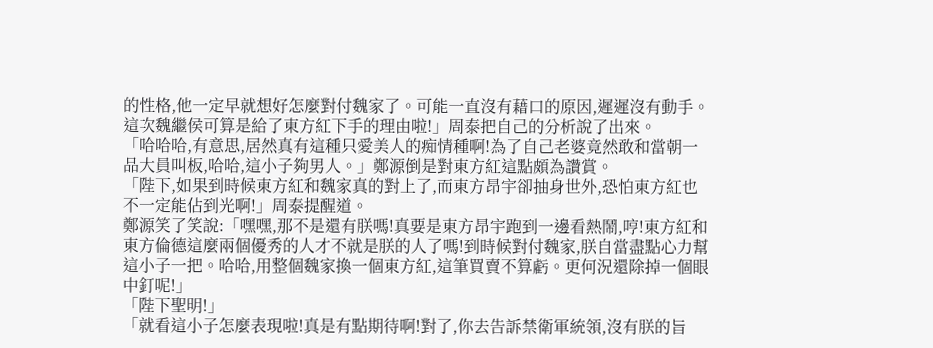的性格,他一定早就想好怎麼對付魏家了。可能一直沒有藉口的原因,遲遲沒有動手。這次魏繼侯可算是給了東方紅下手的理由啦!」周泰把自己的分析說了出來。
「哈哈哈,有意思,居然真有這種只愛美人的痴情種啊!為了自己老婆竟然敢和當朝一品大員叫板,哈哈,這小子夠男人。」鄭源倒是對東方紅這點頗為讚賞。
「陛下,如果到時候東方紅和魏家真的對上了,而東方昂宇卻抽身世外,恐怕東方紅也不一定能佔到光啊!」周泰提醒道。
鄭源笑了笑說:「嘿嘿,那不是還有朕嗎!真要是東方昂宇跑到一邊看熱鬧,哼!東方紅和東方倫德這麼兩個優秀的人才不就是朕的人了嗎!到時候對付魏家,朕自當盡點心力幫這小子一把。哈哈,用整個魏家換一個東方紅,這筆買賣不算虧。更何況還除掉一個眼中釘呢!」
「陛下聖明!」
「就看這小子怎麼表現啦!真是有點期待啊!對了,你去告訴禁衛軍統領,沒有朕的旨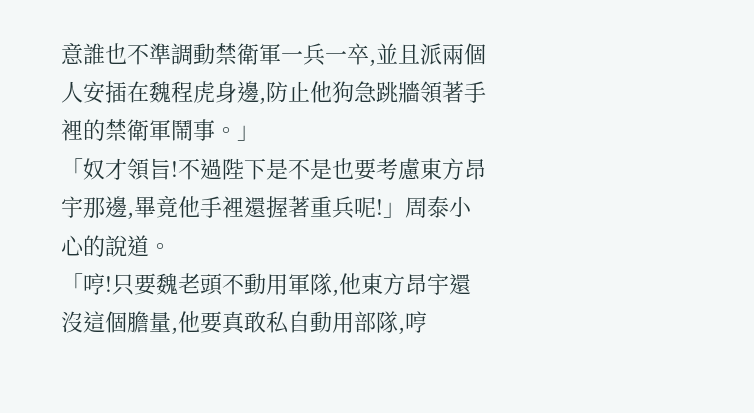意誰也不準調動禁衛軍一兵一卒,並且派兩個人安插在魏程虎身邊,防止他狗急跳牆領著手裡的禁衛軍鬧事。」
「奴才領旨!不過陛下是不是也要考慮東方昂宇那邊,畢竟他手裡還握著重兵呢!」周泰小心的說道。
「哼!只要魏老頭不動用軍隊,他東方昂宇還沒這個膽量,他要真敢私自動用部隊,哼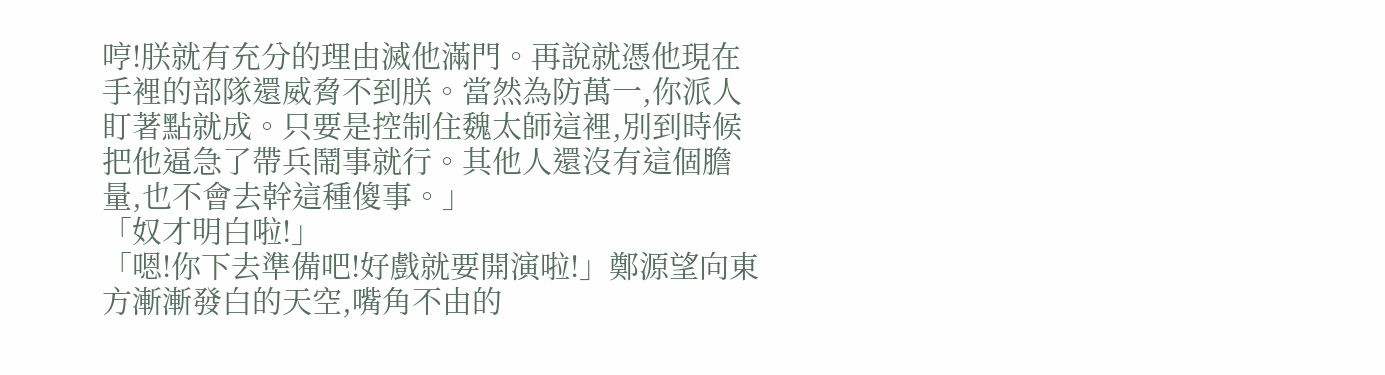哼!朕就有充分的理由滅他滿門。再說就憑他現在手裡的部隊還威脅不到朕。當然為防萬一,你派人盯著點就成。只要是控制住魏太師這裡,別到時候把他逼急了帶兵鬧事就行。其他人還沒有這個膽量,也不會去幹這種傻事。」
「奴才明白啦!」
「嗯!你下去準備吧!好戲就要開演啦!」鄭源望向東方漸漸發白的天空,嘴角不由的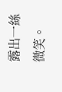露出一絲微笑。